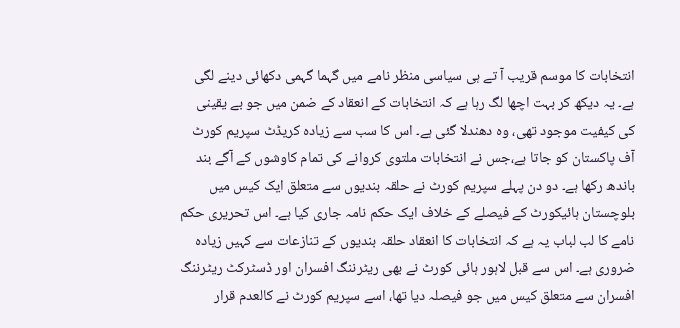انتخابات کا موسم قریب آ تے ہی سیاسی منظر نامے میں گہما گہمی دکھائی دینے لگی ہے۔ یہ دیکھ کر بہت اچھا لگ رہا ہے کہ انتخابات کے انعقاد کے ضمن میں جو بے یقینی کی کیفیت موجود تھی، وہ دھندلا گئی ہے۔ اس کا سب سے زیادہ کریڈٹ سپریم کورٹ آف پاکستان کو جاتا ہے،جس نے انتخابات ملتوی کروانے کی تمام کاوشوں کے آگے بند باندھ رکھا ہے۔ دو دن پہلے سپریم کورٹ نے حلقہ بندیوں سے متعلق ایک کیس میں بلوچستان ہائیکورٹ کے فیصلے کے خلاف ایک حکم نامہ جاری کیا ہے۔ اس تحریری حکم نامے کا لب لباب یہ ہے کہ انتخابات کا انعقاد حلقہ بندیوں کے تنازعات سے کہیں زیادہ ضروری ہے۔ اس سے قبل لاہور ہائی کورٹ نے بھی ریٹرننگ افسران اور ڈسٹرکٹ ریٹرننگ افسران سے متعلق کیس میں جو فیصلہ دیا تھا، اسے سپریم کورٹ نے کالعدم قرار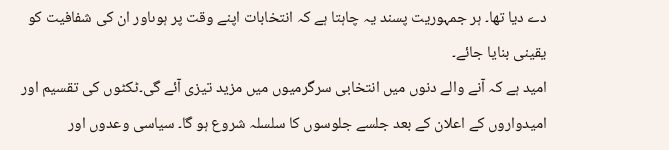دے دیا تھا۔ ہر جمہوریت پسند یہ چاہتا ہے کہ انتخابات اپنے وقت پر ہوںاور ان کی شفافیت کو یقینی بنایا جائے۔
امید ہے کہ آنے والے دنوں میں انتخابی سرگرمیوں میں مزید تیزی آئے گی۔ٹکٹوں کی تقسیم اور امیدواروں کے اعلان کے بعد جلسے جلوسوں کا سلسلہ شروع ہو گا۔ سیاسی وعدوں اور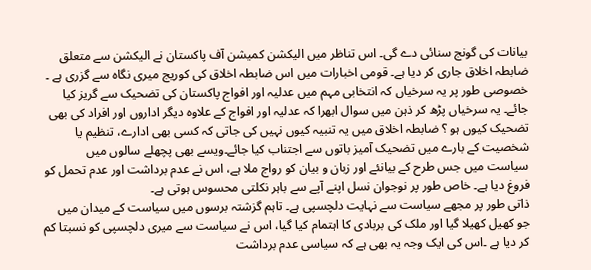بیانات کی گونج سنائی دے گی۔ اس تناظر میں الیکشن کمیشن آف پاکستان نے الیکشن سے متعلق ضابطہ اخلاق جاری کر دیا ہے۔ قومی اخبارات میں اس ضابطہ اخلاق کی کوریج میری نگاہ سے گزری ہے ۔ خصوصی طور پر یہ سرخیاں کہ انتخابی مہم میں عدلیہ اور افواج پاکستان کی تضحیک سے گریز کیا جائے۔ یہ سرخیاں پڑھ کر ذہن میں سوال ابھرا کہ عدلیہ اور افواج کے علاوہ دیگر اداروں اور افراد کی بھی تضحیک کیوں ہو ؟ ضابطہ اخلاق میں یہ تنبیہ کیوں نہیں کی جاتی کہ کسی بھی ادارے، تنظیم یا شخصیت کے بارے میں تضحیک آمیز باتوں سے اجتناب کیا جائے۔ویسے بھی پچھلے سالوں میں سیاست میں جس طرح کے بیانئے اور زبان و بیان کو رواج ملا ہے، اس نے عدم برداشت اور عدم تحمل کو فروغ دیا ہے۔ خاص طور پر نوجوان نسل اپنے آپے سے باہر نکلتی محسوس ہوتی ہے۔
ذاتی طور پر مجھے سیاست سے نہایت دلچسپی ہے۔ تاہم گزشتہ برسوں میں سیاست کے میدان میں جو کھیل کھیلا گیا اور ملک کی بربادی کا اہتمام کیا گیا، اس نے سیاست سے میری دلچسپی کو نسبتا کم کر دیا ہے ۔اس کی ایک وجہ یہ بھی ہے کہ سیاسی عدم برداشت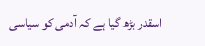اسقدر بڑھ گیا ہے کہ آدمی کو سیاسی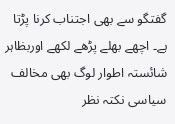گفتگو سے بھی اجتناب کرنا پڑتا ہے۔ اچھے بھلے پڑھے لکھے اوربظاہر شائستہ اطوار لوگ بھی مخالف سیاسی نکتہ نظر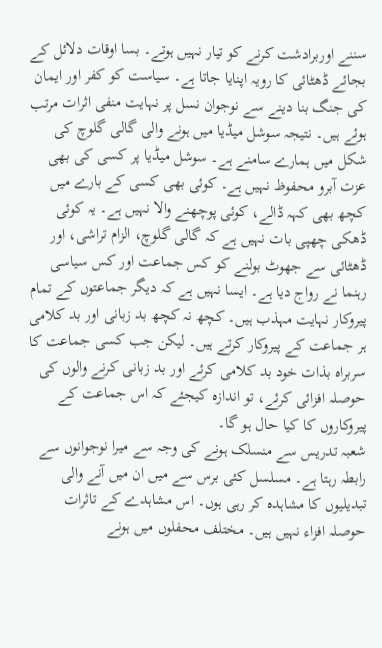سننے اوربرادشت کرنے کو تیار نہیں ہوتے۔ بسا اوقات دلائل کے بجائے ڈھٹائی کا رویہ اپنایا جاتا ہے۔ سیاست کو کفر اور ایمان کی جنگ بنا دینے سے نوجوان نسل پر نہایت منفی اثرات مرتب ہوئے ہیں۔ نتیجہ سوشل میڈیا میں ہونے والی گالی گلوچ کی شکل میں ہمارے سامنے ہے۔ سوشل میڈیا پر کسی کی بھی عزت آبرو محفوظ نہیں ہے۔ کوئی بھی کسی کے بارے میں کچھ بھی کہہ ڈالے، کوئی پوچھنے والا نہیں ہے۔ یہ کوئی ڈھکی چھپی بات نہیں ہے کہ گالی گلوچ، الزام تراشی، اور ڈھٹائی سے جھوٹ بولنے کو کس جماعت اور کس سیاسی رہنما نے رواج دیا ہے۔ ایسا نہیں ہے کہ دیگر جماعتوں کے تمام پیروکار نہایت مہذب ہیں۔ کچھ نہ کچھ بد زبانی اور بد کلامی ہر جماعت کے پیروکار کرتے ہیں۔ لیکن جب کسی جماعت کا سربراہ بذات خود بد کلامی کرئے اور بد زبانی کرنے والوں کی حوصلہ افزائی کرئے، تو اندازہ کیجئے کہ اس جماعت کے پیروکاروں کا کیا حال ہو گا۔
شعبہ تدریس سے منسلک ہونے کی وجہ سے میرا نوجوانوں سے رابطہ رہتا ہے۔ مسلسل کئی برس سے میں ان میں آنے والی تبدیلیوں کا مشاہدہ کر رہی ہوں۔ اس مشاہدے کے تاثرات حوصلہ افزاء نہیں ہیں۔ مختلف محفلوں میں ہونے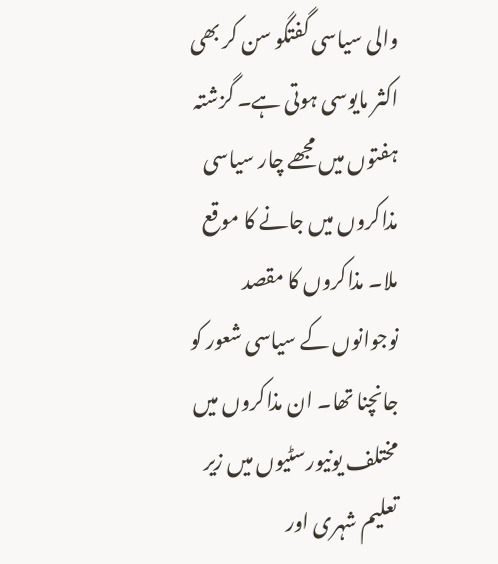والی سیاسی گفتگو سن کر بھی اکثر مایوسی ہوتی ہے۔ گزشتہ ہفتوں میں مجھے چار سیاسی مذاکروں میں جانے کا موقع ملا۔ مذاکروں کا مقصد نوجوانوں کے سیاسی شعور کو جانچنا تھا۔ ان مذاکروں میں مختلف یونیورسٹیوں میں زیر تعلیم شہری اور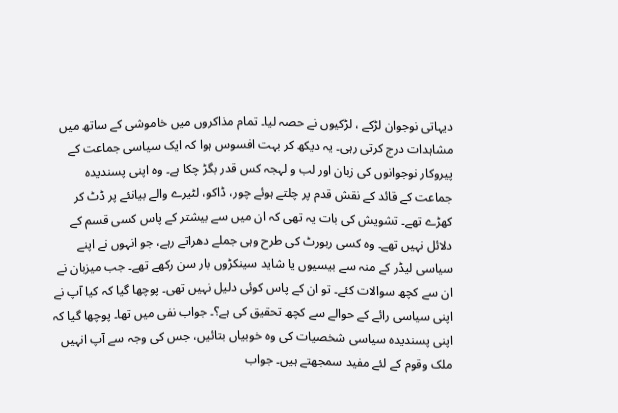دیہاتی نوجوان لڑکے ، لڑکیوں نے حصہ لیا۔ تمام مذاکروں میں خاموشی کے ساتھ میں مشاہدات درج کرتی رہی۔ یہ دیکھ کر بہت افسوس ہوا کہ ایک سیاسی جماعت کے پیروکار نوجوانوں کی زبان اور لب و لہجہ کس قدر بگڑ چکا ہے۔ وہ اپنی پسندیدہ جماعت کے قائد کے نقش قدم پر چلتے ہوئے چور، ڈاکو، لٹیرے والے بیانئے پر ڈٹ کر کھڑے تھے۔ تشویش کی بات یہ تھی کہ ان میں سے بیشتر کے پاس کسی قسم کے دلائل نہیں تھے۔ وہ کسی ربورٹ کی طرح وہی جملے دھراتے رہے، جو انہوں نے اپنے سیاسی لیڈر کے منہ سے بیسیوں یا شاید سینکڑوں بار سن رکھے تھے۔ جب میزبان نے ان سے کچھ سوالات کئے۔ تو ان کے پاس کوئی دلیل نہیں تھی۔ پوچھا گیا کہ کیا آپ نے اپنی سیاسی رائے کے حوالے سے کچھ تحقیق کی ہے؟۔ جواب نفی میں تھا۔ پوچھا گیا کہ اپنی پسندیدہ سیاسی شخصیات کی وہ خوبیاں بتائیں، جس کی وجہ سے آپ انہیں ملک وقوم کے لئے مفید سمجھتے ہیں۔ جواب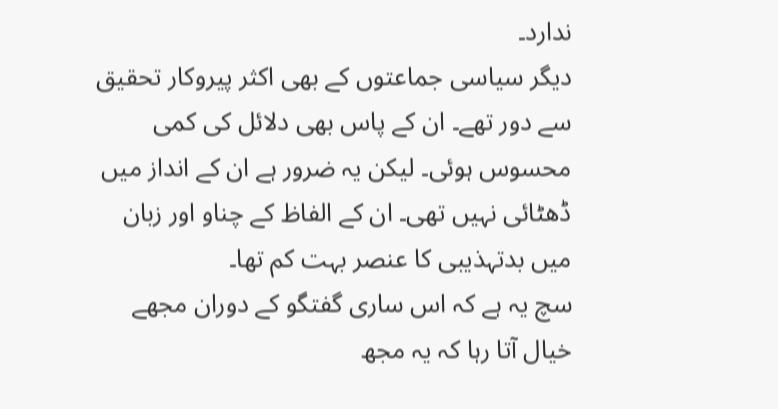ندارد۔
دیگر سیاسی جماعتوں کے بھی اکثر پیروکار تحقیق سے دور تھے۔ ان کے پاس بھی دلائل کی کمی محسوس ہوئی۔ لیکن یہ ضرور ہے ان کے انداز میں ڈھٹائی نہیں تھی۔ ان کے الفاظ کے چناو اور زبان میں بدتہذیبی کا عنصر بہت کم تھا۔
سچ یہ ہے کہ اس ساری گفتگو کے دوران مجھے خیال آتا رہا کہ یہ مجھ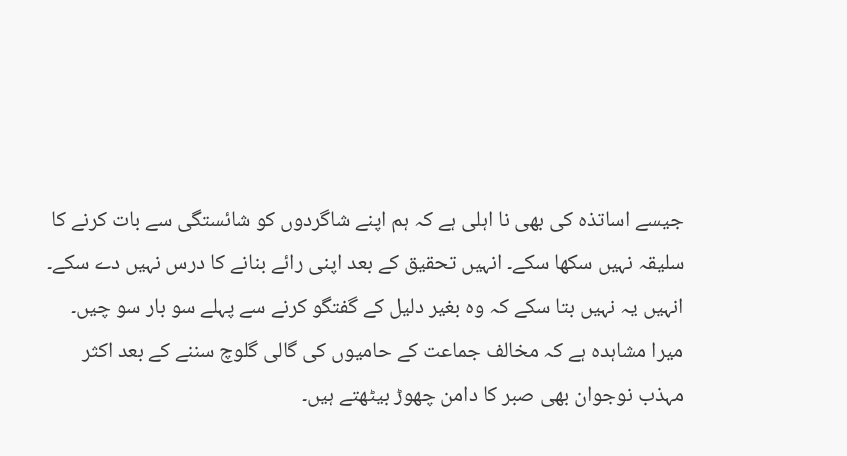جیسے اساتذہ کی بھی نا اہلی ہے کہ ہم اپنے شاگردوں کو شائستگی سے بات کرنے کا سلیقہ نہیں سکھا سکے۔ انہیں تحقیق کے بعد اپنی رائے بنانے کا درس نہیں دے سکے۔ انہیں یہ نہیں بتا سکے کہ وہ بغیر دلیل کے گفتگو کرنے سے پہلے سو بار سو چیں۔ میرا مشاہدہ ہے کہ مخالف جماعت کے حامیوں کی گالی گلوچ سننے کے بعد اکثر مہذب نوجوان بھی صبر کا دامن چھوڑ بیٹھتے ہیں۔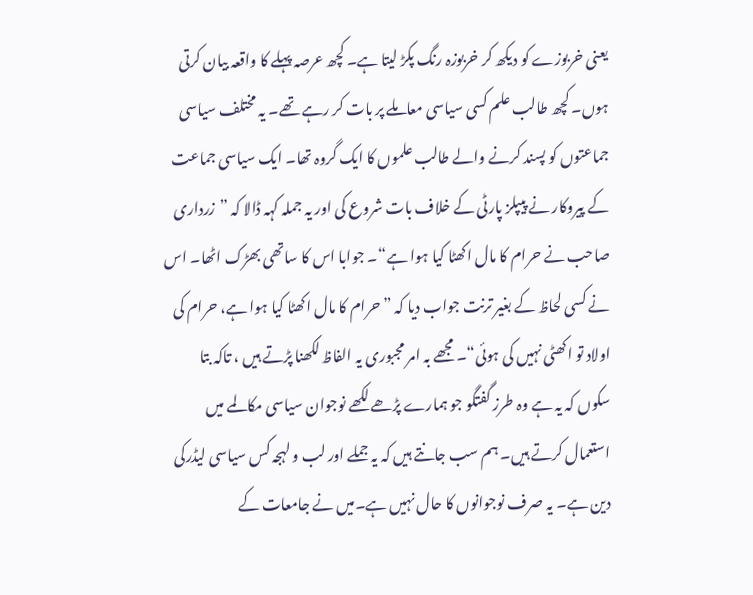یعنی خربوزے کو دیکھ کر خربوزہ رنگ پکڑ لیتا ہے۔ کچھ عرصہ پہلے کا واقعہ بیان کرتی ہوں۔ کچھ طالب علم کسی سیاسی معاملے پر بات کر رہے تھے۔ یہ مختلف سیاسی جماعتوں کو پسند کرنے والے طالب علموں کا ایک گروہ تھا۔ ایک سیاسی جماعت کے پیروکار نے پیپلز پارٹی کے خلاف بات شروع کی اور یہ جملہ کہہ ڈالا کہ ”زرداری صاحب نے حرام کا مال اکھٹا کیا ہوا ہے“۔ جوابا اس کا ساتھی بھڑک اٹھا۔ اس نے کسی لحاظ کے بغیر ترنت جواب دیا کہ ”حرام کا مال اکھٹا کیا ہوا ہے، حرام کی اولاد تو اکھٹی نہیں کی ہوئی“۔ مجھے بہ امر مجبوری یہ الفاظ لکھنا پڑتے ہیں ، تاکہ بتا سکوں کہ یہ ہے وہ طرز گفتگو جو ہمارے پڑھے لکھے نوجوان سیاسی مکالمے میں استعمال کرتے ہیں۔ ہم سب جانتے ہیں کہ یہ جملے اور لب و لہجہ کس سیاسی لیڈرکی دین ہے۔ یہ صرف نوجوانوں کا حال نہیں ہے۔میں نے جامعات کے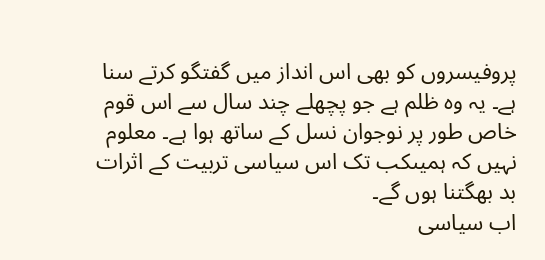پروفیسروں کو بھی اس انداز میں گفتگو کرتے سنا ہے۔ یہ وہ ظلم ہے جو پچھلے چند سال سے اس قوم خاص طور پر نوجوان نسل کے ساتھ ہوا ہے۔ معلوم نہیں کہ ہمیںکب تک اس سیاسی تربیت کے اثرات بد بھگتنا ہوں گے۔
اب سیاسی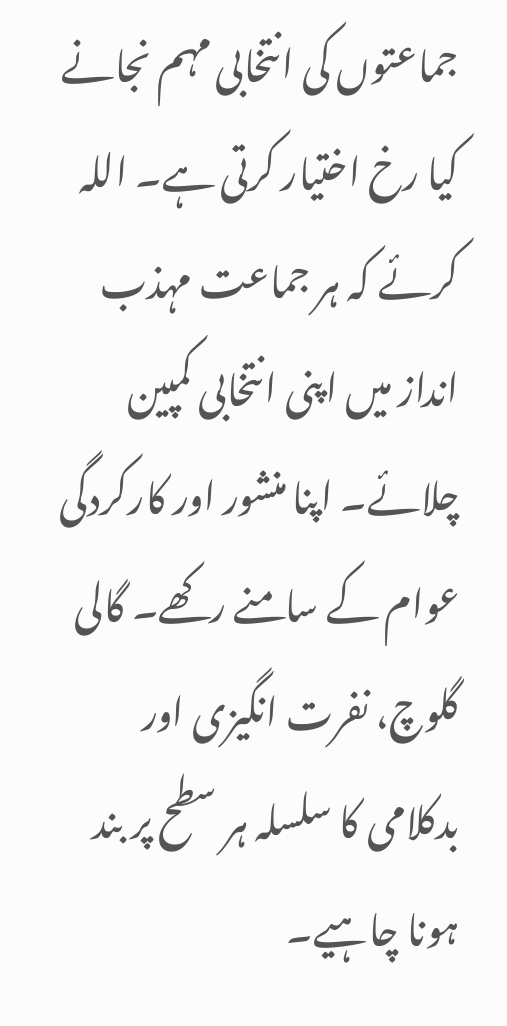جماعتوں کی انتخابی مہم نجانے کیا رخ اختیار کرتی ہے۔ اللہ کرئے کہ ہر جماعت مہذب انداز میں اپنی انتخابی کمپین چلائے۔ اپنا منشور اور کارکردگی عوام کے سامنے رکھے۔ گالی گلوچ، نفرت انگیزی اور بدکلامی کا سلسلہ ہر سطح پر بند ہونا چاہیے۔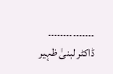۔۔۔۔۔۔۔۔۔۔۔۔۔۔۔
ڈاکٹر لبنیٰ ظہیر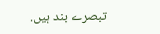تبصرے بند ہیں.